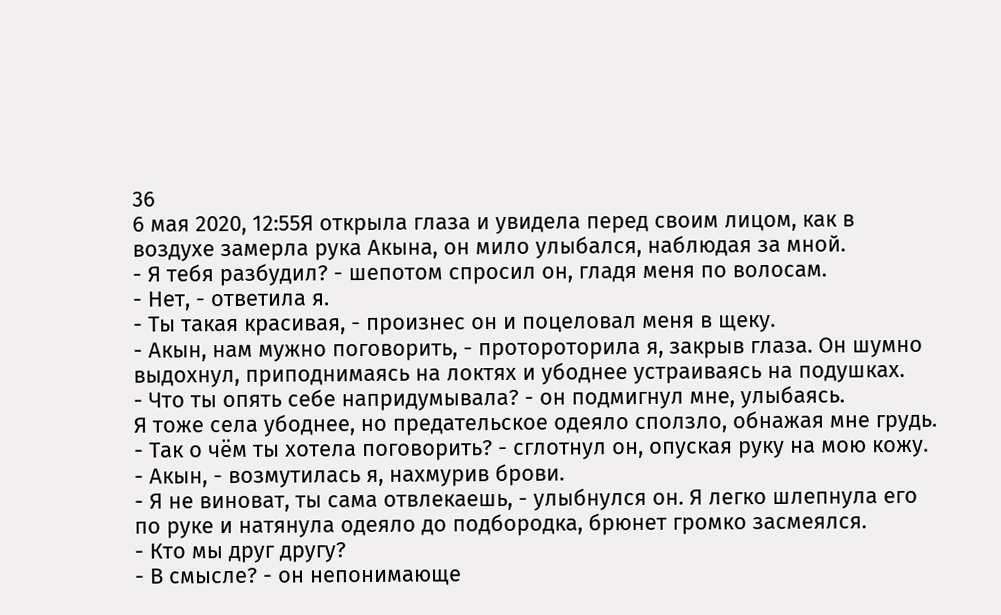36
6 мая 2020, 12:55Я открыла глаза и увидела перед своим лицом, как в воздухе замерла рука Акына, он мило улыбался, наблюдая за мной.
- Я тебя разбудил? - шепотом спросил он, гладя меня по волосам.
- Нет, - ответила я.
- Ты такая красивая, - произнес он и поцеловал меня в щеку.
- Акын, нам мужно поговорить, - протороторила я, закрыв глаза. Он шумно выдохнул, приподнимаясь на локтях и убоднее устраиваясь на подушках.
- Что ты опять себе напридумывала? - он подмигнул мне, улыбаясь.
Я тоже села убоднее, но предательское одеяло сползло, обнажая мне грудь.
- Так о чём ты хотела поговорить? - сглотнул он, опуская руку на мою кожу.
- Акын, - возмутилась я, нахмурив брови.
- Я не виноват, ты сама отвлекаешь, - улыбнулся он. Я легко шлепнула его по руке и натянула одеяло до подбородка, брюнет громко засмеялся.
- Кто мы друг другу?
- В смысле? - он непонимающе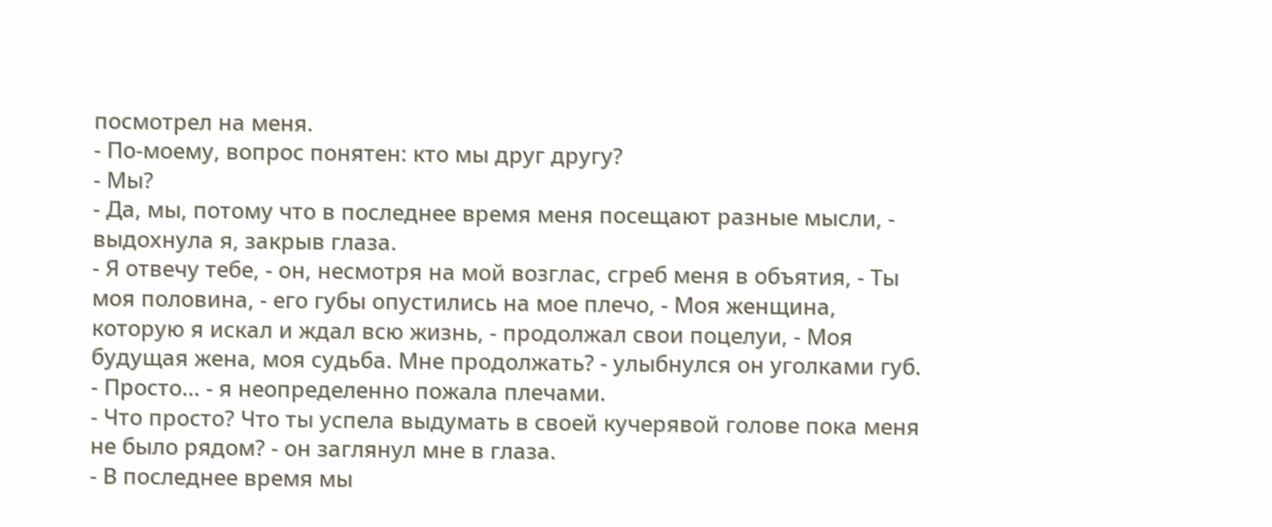посмотрел на меня.
- По-моему, вопрос понятен: кто мы друг другу?
- Мы?
- Да, мы, потому что в последнее время меня посещают разные мысли, - выдохнула я, закрыв глаза.
- Я отвечу тебе, - он, несмотря на мой возглас, сгреб меня в объятия, - Ты моя половина, - его губы опустились на мое плечо, - Моя женщина, которую я искал и ждал всю жизнь, - продолжал свои поцелуи, - Моя будущая жена, моя судьба. Мне продолжать? - улыбнулся он уголками губ.
- Просто... - я неопределенно пожала плечами.
- Что просто? Что ты успела выдумать в своей кучерявой голове пока меня не было рядом? - он заглянул мне в глаза.
- В последнее время мы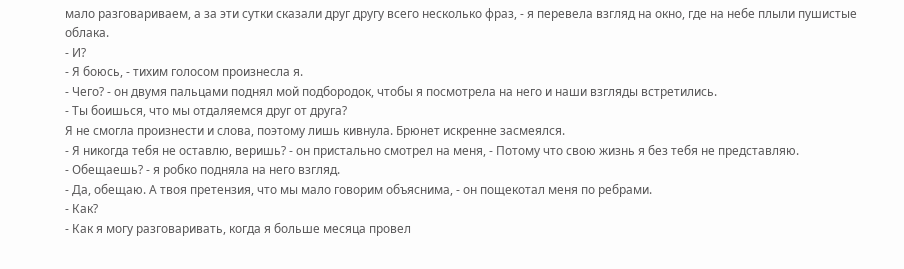мало разговариваем, а за эти сутки сказали друг другу всего несколько фраз, - я перевела взгляд на окно, где на небе плыли пушистые облака.
- И?
- Я боюсь, - тихим голосом произнесла я.
- Чего? - он двумя пальцами поднял мой подбородок, чтобы я посмотрела на него и наши взгляды встретились.
- Ты боишься, что мы отдаляемся друг от друга?
Я не смогла произнести и слова, поэтому лишь кивнула. Брюнет искренне засмеялся.
- Я никогда тебя не оставлю, веришь? - он пристально смотрел на меня, - Потому что свою жизнь я без тебя не представляю.
- Обещаешь? - я робко подняла на него взгляд.
- Да, обещаю. А твоя претензия, что мы мало говорим объяснима, - он пощекотал меня по ребрами.
- Как?
- Как я могу разговаривать, когда я больше месяца провел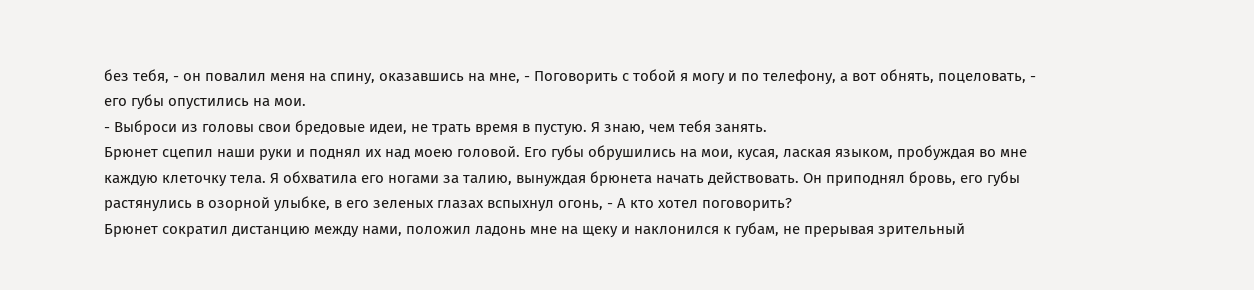без тебя, - он повалил меня на спину, оказавшись на мне, - Поговорить с тобой я могу и по телефону, а вот обнять, поцеловать, - его губы опустились на мои.
- Выброси из головы свои бредовые идеи, не трать время в пустую. Я знаю, чем тебя занять.
Брюнет сцепил наши руки и поднял их над моею головой. Его губы обрушились на мои, кусая, лаская языком, пробуждая во мне каждую клеточку тела. Я обхватила его ногами за талию, вынуждая брюнета начать действовать. Он приподнял бровь, его губы растянулись в озорной улыбке, в его зеленых глазах вспыхнул огонь, - А кто хотел поговорить?
Брюнет сократил дистанцию между нами, положил ладонь мне на щеку и наклонился к губам, не прерывая зрительный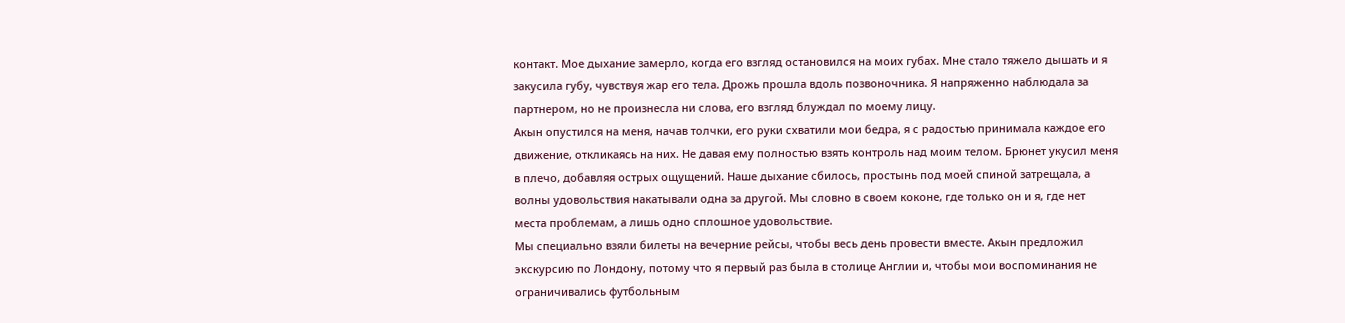контакт. Мое дыхание замерло, когда его взгляд остановился на моих губах. Мне стало тяжело дышать и я закусила губу, чувствуя жар его тела. Дрожь прошла вдоль позвоночника. Я напряженно наблюдала за партнером, но не произнесла ни слова, его взгляд блуждал по моему лицу.
Акын опустился на меня, начав толчки, его руки схватили мои бедра, я с радостью принимала каждое его движение, откликаясь на них. Не давая ему полностью взять контроль над моим телом. Брюнет укусил меня в плечо, добавляя острых ощущений. Наше дыхание сбилось, простынь под моей спиной затрещала, а волны удовольствия накатывали одна за другой. Мы словно в своем коконе, где только он и я, где нет места проблемам, а лишь одно сплошное удовольствие.
Мы специально взяли билеты на вечерние рейсы, чтобы весь день провести вместе. Акын предложил экскурсию по Лондону, потому что я первый раз была в столице Англии и, чтобы мои воспоминания не ограничивались футбольным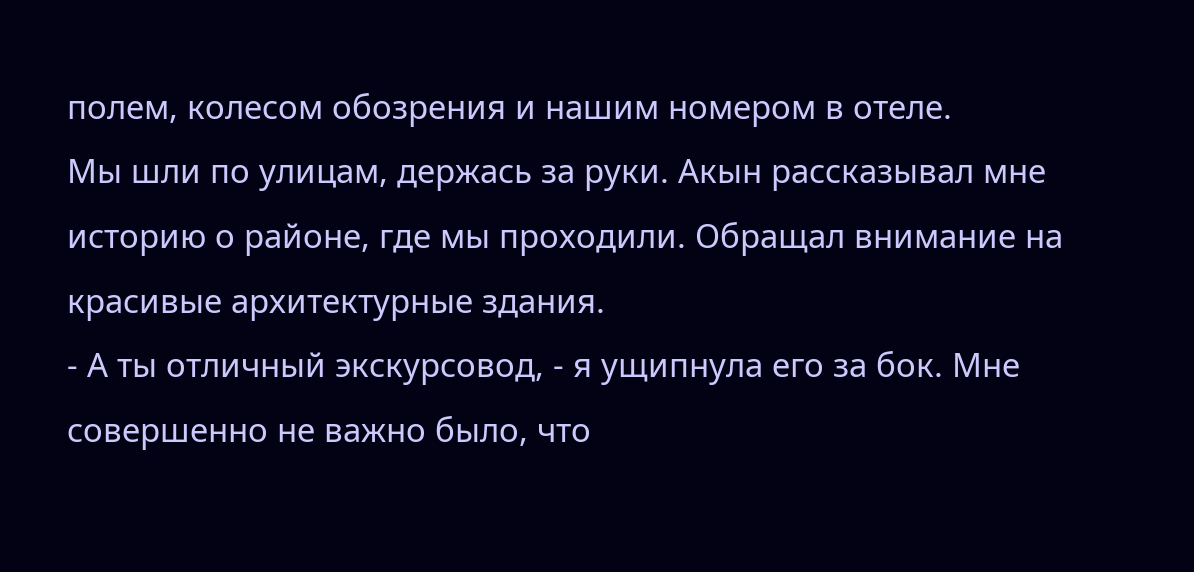полем, колесом обозрения и нашим номером в отеле.
Мы шли по улицам, держась за руки. Акын рассказывал мне историю о районе, где мы проходили. Обращал внимание на красивые архитектурные здания.
- А ты отличный экскурсовод, - я ущипнула его за бок. Мне совершенно не важно было, что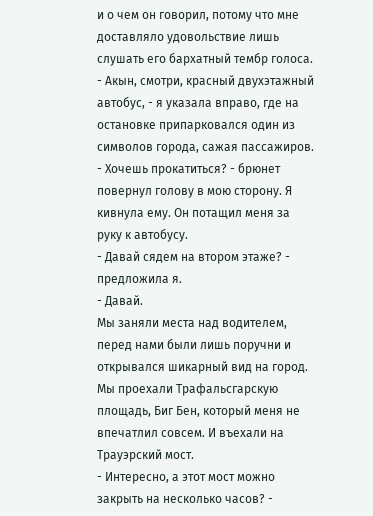и о чем он говорил, потому что мне доставляло удовольствие лишь слушать его бархатный тембр голоса.
- Акын, смотри, красный двухэтажный автобус, - я указала вправо, где на остановке припарковался один из символов города, сажая пассажиров.
- Хочешь прокатиться? - брюнет повернул голову в мою сторону. Я кивнула ему. Он потащил меня за руку к автобусу.
- Давай сядем на втором этаже? - предложила я.
- Давай.
Мы заняли места над водителем, перед нами были лишь поручни и открывался шикарный вид на город. Мы проехали Трафальсгарскую площадь, Биг Бен, который меня не впечатлил совсем. И въехали на Трауэрский мост.
- Интересно, а этот мост можно закрыть на несколько часов? -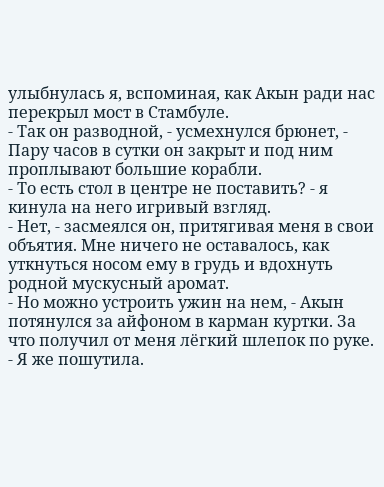улыбнулась я, вспоминая, как Акын ради нас перекрыл мост в Стамбуле.
- Так он разводной, - усмехнулся брюнет, - Пару часов в сутки он закрыт и под ним проплывают большие корабли.
- То есть стол в центре не поставить? - я кинула на него игривый взгляд.
- Нет, - засмеялся он, притягивая меня в свои объятия. Мне ничего не оставалось, как уткнуться носом ему в грудь и вдохнуть родной мускусный аромат.
- Но можно устроить ужин на нем, - Акын потянулся за айфоном в карман куртки. За что получил от меня лёгкий шлепок по руке.
- Я же пошутила.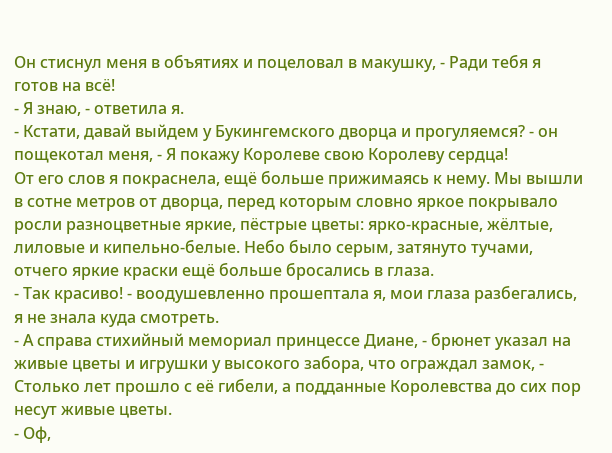Он стиснул меня в объятиях и поцеловал в макушку, - Ради тебя я готов на всё!
- Я знаю, - ответила я.
- Кстати, давай выйдем у Букингемского дворца и прогуляемся? - он пощекотал меня, - Я покажу Королеве свою Королеву сердца!
От его слов я покраснела, ещё больше прижимаясь к нему. Мы вышли в сотне метров от дворца, перед которым словно яркое покрывало росли разноцветные яркие, пёстрые цветы: ярко-красные, жёлтые, лиловые и кипельно-белые. Небо было серым, затянуто тучами, отчего яркие краски ещё больше бросались в глаза.
- Так красиво! - воодушевленно прошептала я, мои глаза разбегались, я не знала куда смотреть.
- А справа стихийный мемориал принцессе Диане, - брюнет указал на живые цветы и игрушки у высокого забора, что ограждал замок, - Столько лет прошло с её гибели, а подданные Королевства до сих пор несут живые цветы.
- Оф,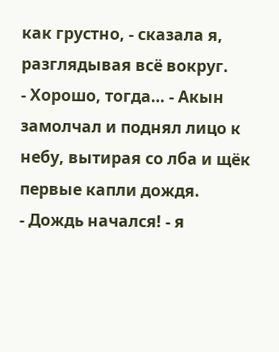как грустно, - сказала я, разглядывая всё вокруг.
- Хорошо, тогда… - Акын замолчал и поднял лицо к небу, вытирая со лба и щёк первые капли дождя.
- Дождь начался! - я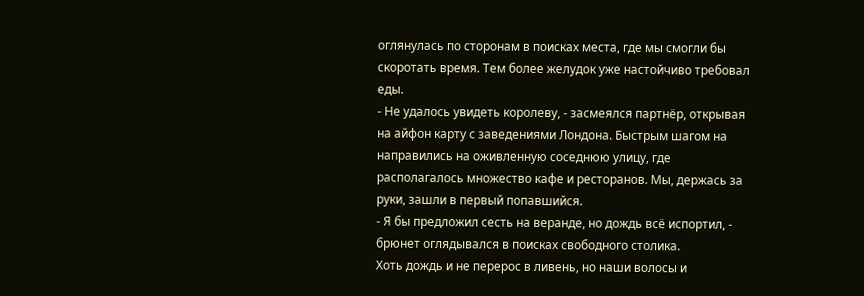оглянулась по сторонам в поисках места, где мы смогли бы скоротать время. Тем более желудок уже настойчиво требовал еды.
- Не удалось увидеть королеву, - засмеялся партнёр, открывая на айфон карту с заведениями Лондона. Быстрым шагом на направились на оживленную соседнюю улицу, где располагалось множество кафе и ресторанов. Мы, держась за руки, зашли в первый попавшийся.
- Я бы предложил сесть на веранде, но дождь всё испортил, - брюнет оглядывался в поисках свободного столика.
Хоть дождь и не перерос в ливень, но наши волосы и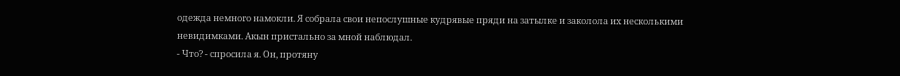одежда немного намокли. Я собрала свои непослушные кудрявые пряди на затылке и заколола их несколькими невидимками. Акын пристально за мной наблюдал.
- Что? - спросила я. Он, протяну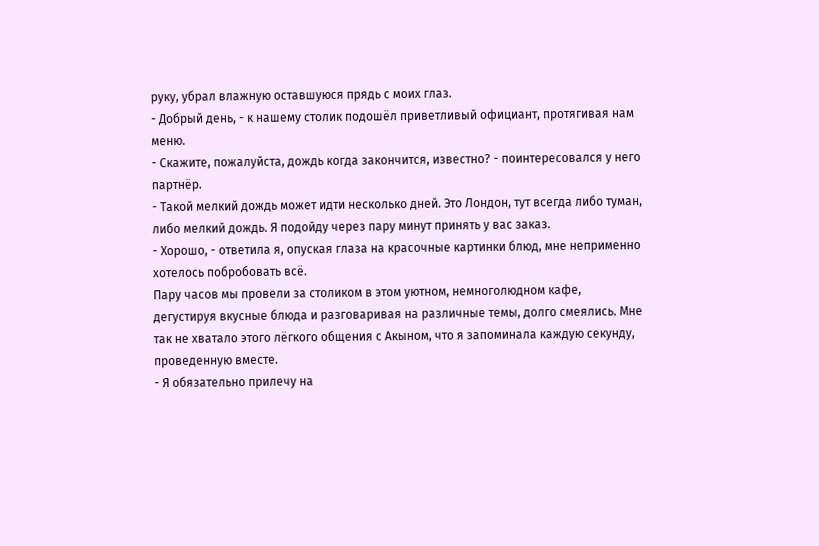руку, убрал влажную оставшуюся прядь с моих глаз.
- Добрый день, - к нашему столик подошёл приветливый официант, протягивая нам меню.
- Скажите, пожалуйста, дождь когда закончится, известно? - поинтересовался у него партнёр.
- Такой мелкий дождь может идти несколько дней. Это Лондон, тут всегда либо туман, либо мелкий дождь. Я подойду через пару минут принять у вас заказ.
- Хорошо, - ответила я, опуская глаза на красочные картинки блюд, мне неприменно хотелось побробовать всё.
Пару часов мы провели за столиком в этом уютном, немноголюдном кафе, дегустируя вкусные блюда и разговаривая на различные темы, долго смеялись. Мне так не хватало этого лёгкого общения с Акыном, что я запоминала каждую секунду, проведенную вместе.
- Я обязательно прилечу на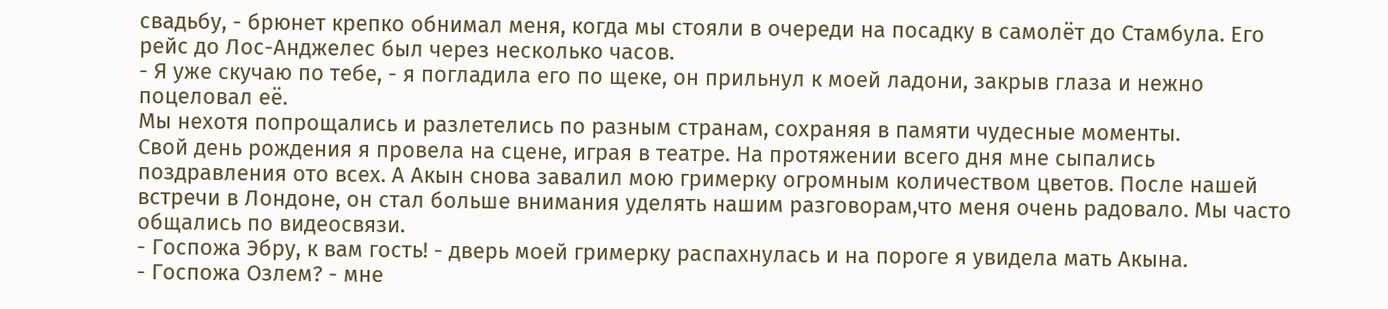свадьбу, - брюнет крепко обнимал меня, когда мы стояли в очереди на посадку в самолёт до Стамбула. Его рейс до Лос-Анджелес был через несколько часов.
- Я уже скучаю по тебе, - я погладила его по щеке, он прильнул к моей ладони, закрыв глаза и нежно поцеловал её.
Мы нехотя попрощались и разлетелись по разным странам, сохраняя в памяти чудесные моменты.
Свой день рождения я провела на сцене, играя в театре. На протяжении всего дня мне сыпались поздравления ото всех. А Акын снова завалил мою гримерку огромным количеством цветов. После нашей встречи в Лондоне, он стал больше внимания уделять нашим разговорам,что меня очень радовало. Мы часто общались по видеосвязи.
- Госпожа Эбру, к вам гость! - дверь моей гримерку распахнулась и на пороге я увидела мать Акына.
- Госпожа Озлем? - мне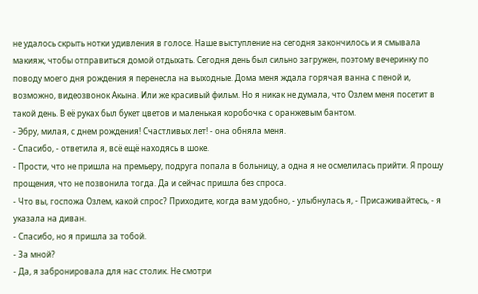не удалось скрыть нотки удивления в голосе. Наше выступление на сегодня закончилось и я смывала макияж, чтобы отправиться домой отдыхать. Сегодня день был сильно загружен, поэтому вечеринку по поводу моего дня рождения я перенесла на выходные. Дома меня ждала горячая ванна с пеной и, возможно, видеозвонок Акына. Или же красивый фильм. Но я никак не думала, что Озлем меня посетит в такой день. В её руках был букет цветов и маленькая коробочка с оранжевым бантом.
- Эбру, милая, с днем рождения! Счастливых лет! - она обняла меня.
- Спасибо, - ответила я, всё ещё находясь в шоке.
- Прости, что не пришла на премьеру, подруга попала в больницу, а одна я не осмелилась прийти. Я прошу прощения, что не позвонила тогда. Да и сейчас пришла без спроса.
- Что вы, госпожа Озлем, какой спрос? Приходите, когда вам удобно, - улыбнулась я, - Присаживайтесь, - я указала на диван.
- Спасибо, но я пришла за тобой.
- За мной?
- Да, я забронировала для нас столик. Не смотри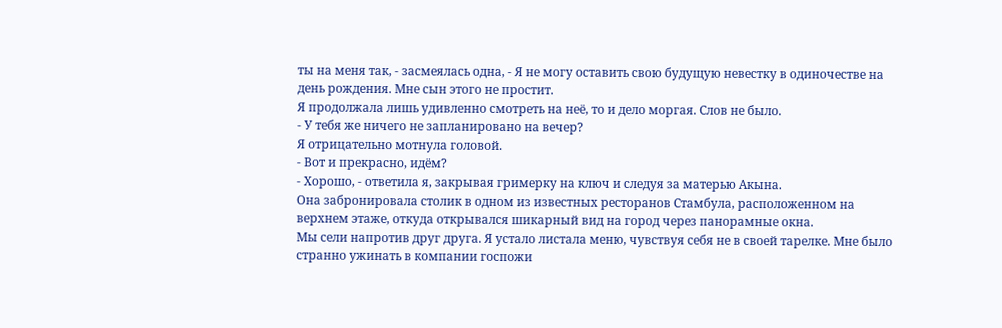ты на меня так, - засмеялась одна, - Я не могу оставить свою будущую невестку в одиночестве на день рождения. Мне сын этого не простит.
Я продолжала лишь удивленно смотреть на неё, то и дело моргая. Слов не было.
- У тебя же ничего не запланировано на вечер?
Я отрицательно мотнула головой.
- Вот и прекрасно, идём?
- Хорошо, - ответила я, закрывая гримерку на ключ и следуя за матерью Акына.
Она забронировала столик в одном из известных ресторанов Стамбула, расположенном на верхнем этаже, откуда открывался шикарный вид на город через панорамные окна.
Мы сели напротив друг друга. Я устало листала меню, чувствуя себя не в своей тарелке. Мне было странно ужинать в компании госпожи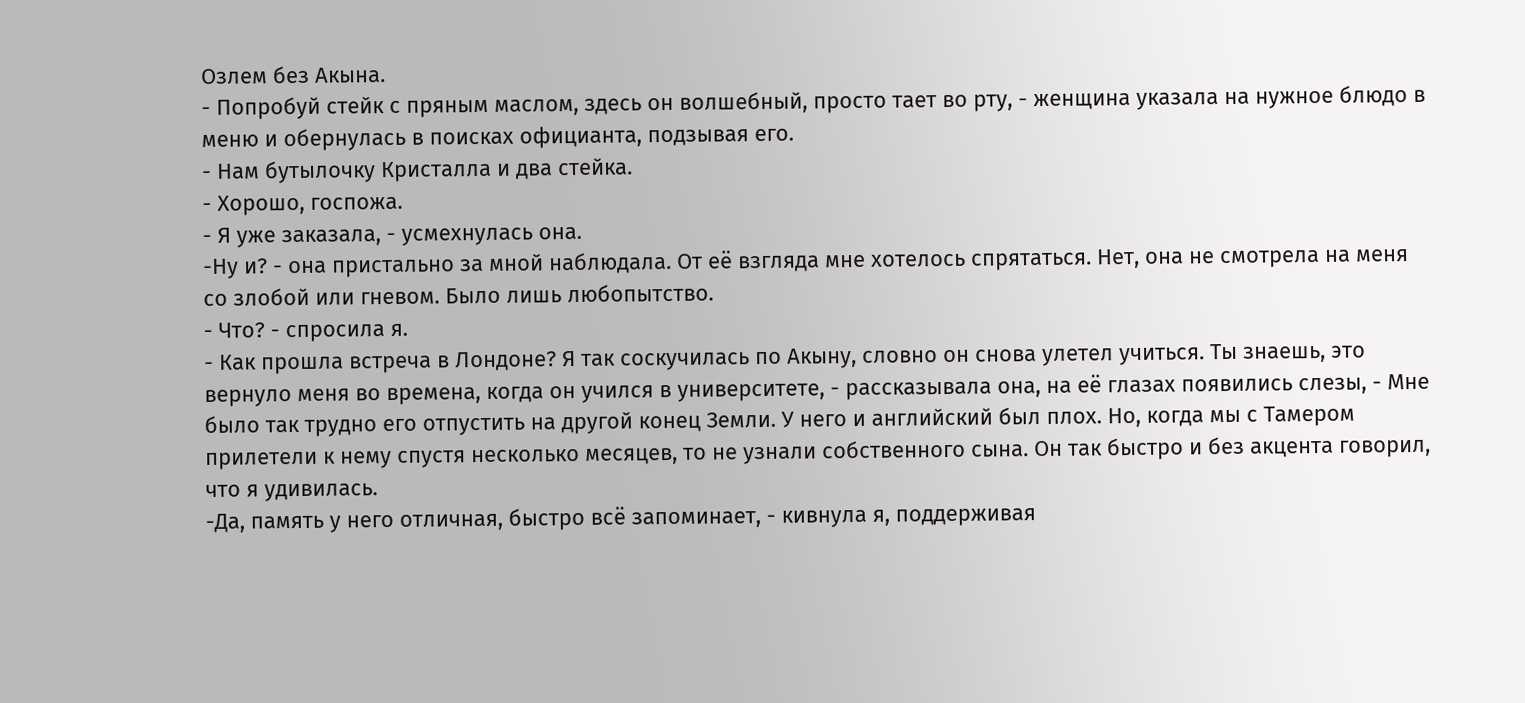Озлем без Акына.
- Попробуй стейк с пряным маслом, здесь он волшебный, просто тает во рту, - женщина указала на нужное блюдо в меню и обернулась в поисках официанта, подзывая его.
- Нам бутылочку Кристалла и два стейка.
- Хорошо, госпожа.
- Я уже заказала, - усмехнулась она.
-Ну и? - она пристально за мной наблюдала. От её взгляда мне хотелось спрятаться. Нет, она не смотрела на меня со злобой или гневом. Было лишь любопытство.
- Что? - спросила я.
- Как прошла встреча в Лондоне? Я так соскучилась по Акыну, словно он снова улетел учиться. Ты знаешь, это вернуло меня во времена, когда он учился в университете, - рассказывала она, на её глазах появились слезы, - Мне было так трудно его отпустить на другой конец Земли. У него и английский был плох. Но, когда мы с Тамером прилетели к нему спустя несколько месяцев, то не узнали собственного сына. Он так быстро и без акцента говорил, что я удивилась.
-Да, память у него отличная, быстро всё запоминает, - кивнула я, поддерживая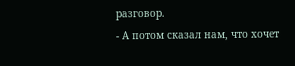разговор.
- А потом сказал нам, что хочет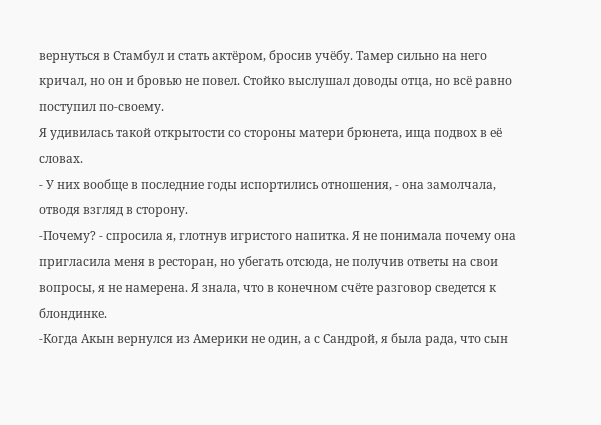вернуться в Стамбул и стать актёром, бросив учёбу. Тамер сильно на него кричал, но он и бровью не повел. Стойко выслушал доводы отца, но всё равно поступил по-своему.
Я удивилась такой открытости со стороны матери брюнета, ища подвох в её словах.
- У них вообще в последние годы испортились отношения, - она замолчала, отводя взгляд в сторону.
-Почему? - спросила я, глотнув игристого напитка. Я не понимала почему она пригласила меня в ресторан, но убегать отсюда, не получив ответы на свои вопросы, я не намерена. Я знала, что в конечном счёте разговор сведется к блондинке.
-Когда Акын вернулся из Америки не один, а с Сандрой, я была рада, что сын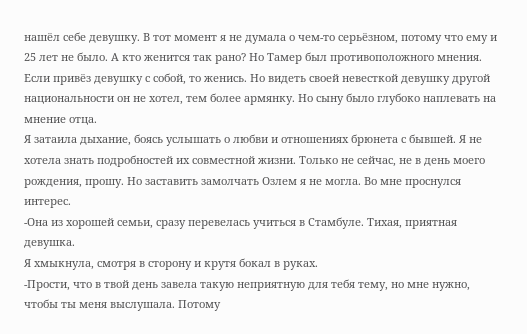нашёл себе девушку. В тот момент я не думала о чем-то серьёзном, потому что ему и 25 лет не было. А кто женится так рано? Но Тамер был противоположного мнения. Если привёз девушку с собой, то женись. Но видеть своей невесткой девушку другой национальности он не хотел, тем более армянку. Но сыну было глубоко наплевать на мнение отца.
Я затаила дыхание, боясь услышать о любви и отношениях брюнета с бывшей. Я не хотела знать подробностей их совместной жизни. Только не сейчас, не в день моего рождения, прошу. Но заставить замолчать Озлем я не могла. Во мне проснулся интерес.
-Она из хорошей семьи, сразу перевелась учиться в Стамбуле. Тихая, приятная девушка.
Я хмыкнула, смотря в сторону и крутя бокал в руках.
-Прости, что в твой день завела такую неприятную для тебя тему, но мне нужно, чтобы ты меня выслушала. Потому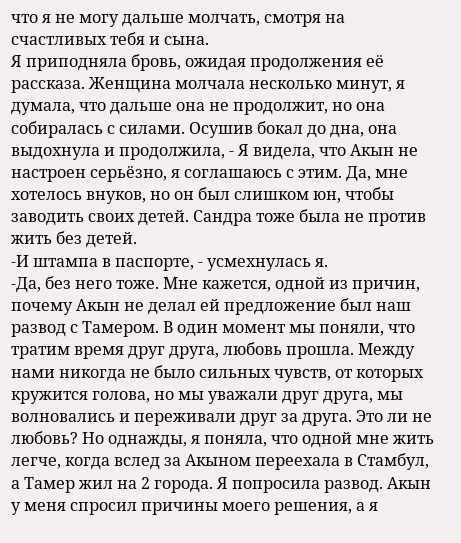что я не могу дальше молчать, смотря на счастливых тебя и сына.
Я приподняла бровь, ожидая продолжения её рассказа. Женщина молчала несколько минут, я думала, что дальше она не продолжит, но она собиралась с силами. Осушив бокал до дна, она выдохнула и продолжила, - Я видела, что Акын не настроен серьёзно, я соглашаюсь с этим. Да, мне хотелось внуков, но он был слишком юн, чтобы заводить своих детей. Сандра тоже была не против жить без детей.
-И штампа в паспорте, - усмехнулась я.
-Да, без него тоже. Мне кажется, одной из причин, почему Акын не делал ей предложение был наш развод с Тамером. В один момент мы поняли, что тратим время друг друга, любовь прошла. Между нами никогда не было сильных чувств, от которых кружится голова, но мы уважали друг друга, мы волновались и переживали друг за друга. Это ли не любовь? Но однажды, я поняла, что одной мне жить легче, когда вслед за Акыном переехала в Стамбул, а Тамер жил на 2 города. Я попросила развод. Акын у меня спросил причины моего решения, а я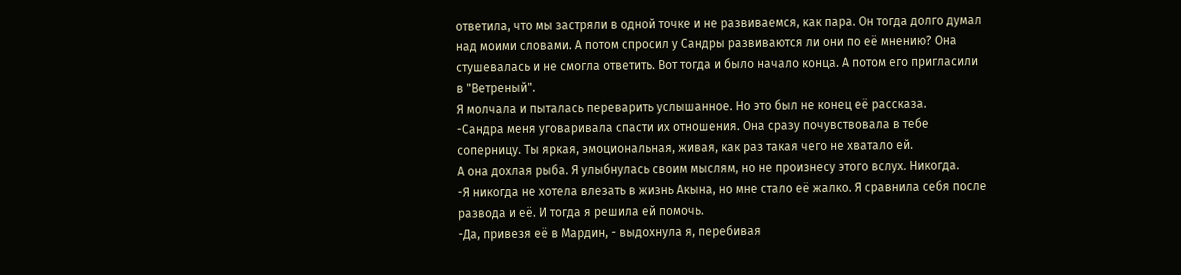ответила, что мы застряли в одной точке и не развиваемся, как пара. Он тогда долго думал над моими словами. А потом спросил у Сандры развиваются ли они по её мнению? Она стушевалась и не смогла ответить. Вот тогда и было начало конца. А потом его пригласили в "Ветреный".
Я молчала и пыталась переварить услышанное. Но это был не конец её рассказа.
-Сандра меня уговаривала спасти их отношения. Она сразу почувствовала в тебе соперницу. Ты яркая, эмоциональная, живая, как раз такая чего не хватало ей.
А она дохлая рыба. Я улыбнулась своим мыслям, но не произнесу этого вслух. Никогда.
-Я никогда не хотела влезать в жизнь Акына, но мне стало её жалко. Я сравнила себя после развода и её. И тогда я решила ей помочь.
-Да, привезя её в Мардин, - выдохнула я, перебивая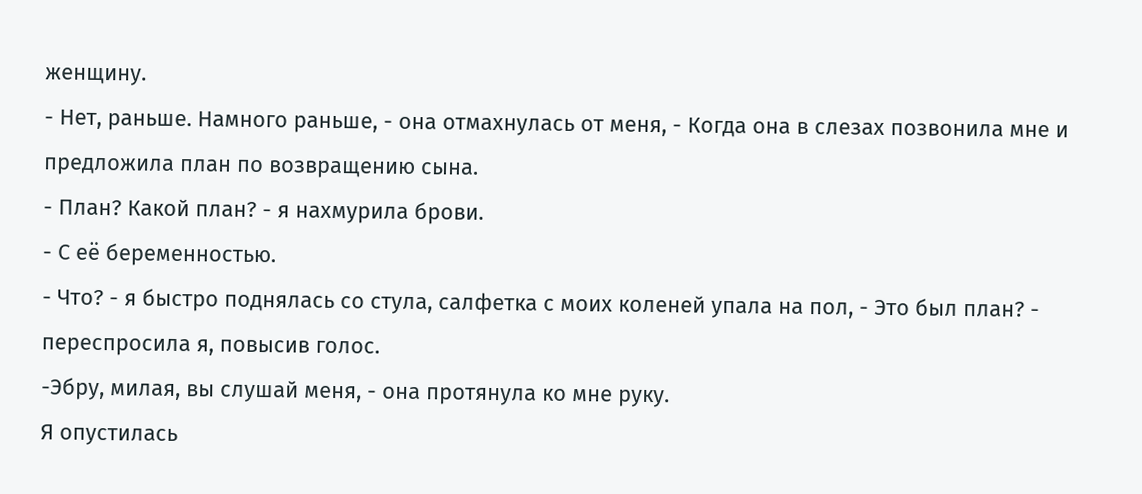женщину.
- Нет, раньше. Намного раньше, - она отмахнулась от меня, - Когда она в слезах позвонила мне и предложила план по возвращению сына.
- План? Какой план? - я нахмурила брови.
- С её беременностью.
- Что? - я быстро поднялась со стула, салфетка с моих коленей упала на пол, - Это был план? - переспросила я, повысив голос.
-Эбру, милая, вы слушай меня, - она протянула ко мне руку.
Я опустилась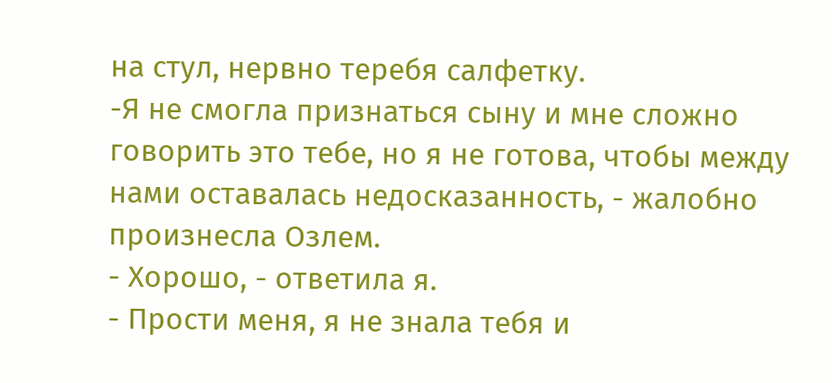на стул, нервно теребя салфетку.
-Я не смогла признаться сыну и мне сложно говорить это тебе, но я не готова, чтобы между нами оставалась недосказанность, - жалобно произнесла Озлем.
- Хорошо, - ответила я.
- Прости меня, я не знала тебя и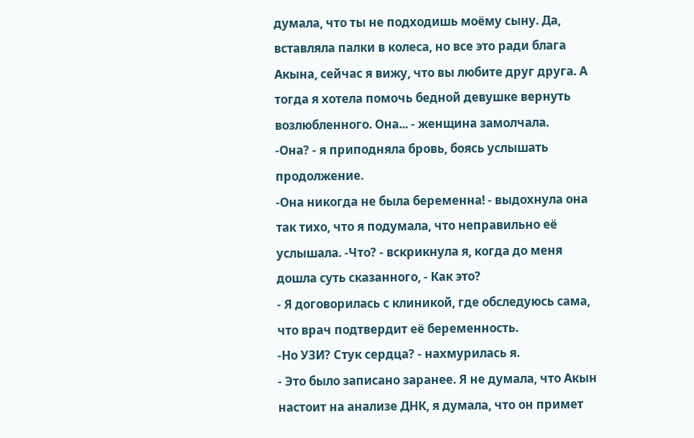думала, что ты не подходишь моёму сыну. Да, вставляла палки в колеса, но все это ради блага Акына, сейчас я вижу, что вы любите друг друга. А тогда я хотела помочь бедной девушке вернуть возлюбленного. Она... - женщина замолчала.
-Она? - я приподняла бровь, боясь услышать продолжение.
-Она никогда не была беременна! - выдохнула она так тихо, что я подумала, что неправильно её услышала. -Что? - вскрикнула я, когда до меня дошла суть сказанного, - Как это?
- Я договорилась с клиникой, где обследуюсь сама, что врач подтвердит её беременность.
-Но УЗИ? Стук сердца? - нахмурилась я.
- Это было записано заранее. Я не думала, что Акын настоит на анализе ДНК, я думала, что он примет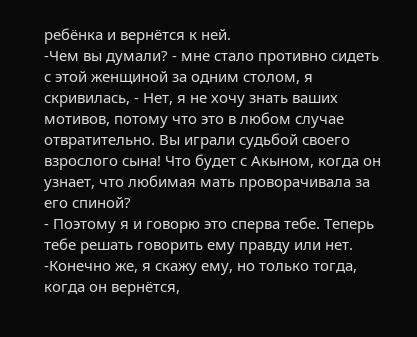ребёнка и вернётся к ней.
-Чем вы думали? - мне стало противно сидеть с этой женщиной за одним столом, я скривилась, - Нет, я не хочу знать ваших мотивов, потому что это в любом случае отвратительно. Вы играли судьбой своего взрослого сына! Что будет с Акыном, когда он узнает, что любимая мать проворачивала за его спиной?
- Поэтому я и говорю это сперва тебе. Теперь тебе решать говорить ему правду или нет.
-Конечно же, я скажу ему, но только тогда, когда он вернётся,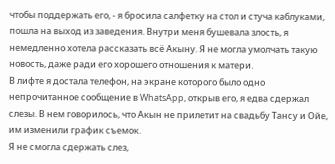чтобы поддержать его, - я бросила салфетку на стол и стуча каблуками, пошла на выход из заведения. Внутри меня бушевала злость, я немедленно хотела рассказать всё Акыну. Я не могла умолчать такую новость, даже ради его хорошего отношения к матери.
В лифте я достала телефон, на экране которого было одно непрочитанное сообщение в WhatsApp, открыв его, я едва сдержал слезы. В нем говорилось, что Акын не прилетит на свадьбу Тансу и Ойе, им изменили график съемок.
Я не смогла сдержать слез,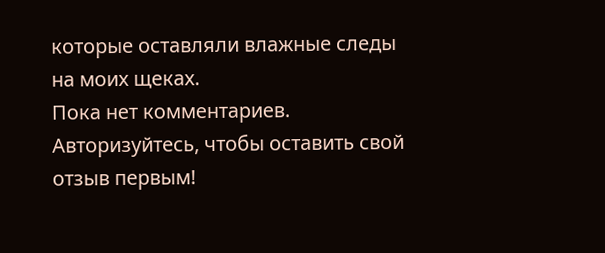которые оставляли влажные следы на моих щеках.
Пока нет комментариев. Авторизуйтесь, чтобы оставить свой отзыв первым!